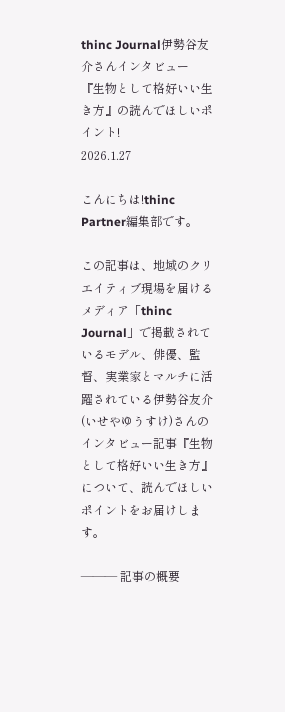thinc Journal伊勢谷友介さんインタビュー
『生物として格好いい生き方』の読んでほしいポイント!
2026.1.27

こんにちは!thinc Partner編集部です。

この記事は、地域のクリエイティブ現場を届けるメディア「thinc Journal」で掲載されているモデル、俳優、監督、実業家とマルチに活躍されている伊勢谷友介(いせやゆうすけ)さんのインタビュー記事『生物として格好いい生き方』について、読んでほしいポイントをお届けします。

——— 記事の概要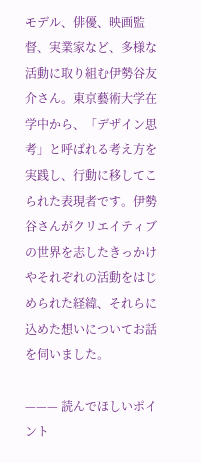モデル、俳優、映画監督、実業家など、多様な活動に取り組む伊勢谷友介さん。東京藝術大学在学中から、「デザイン思考」と呼ばれる考え方を実践し、行動に移してこられた表現者です。伊勢谷さんがクリエイティブの世界を志したきっかけやそれぞれの活動をはじめられた経緯、それらに込めた想いについてお話を伺いました。

——— 読んでほしいポイント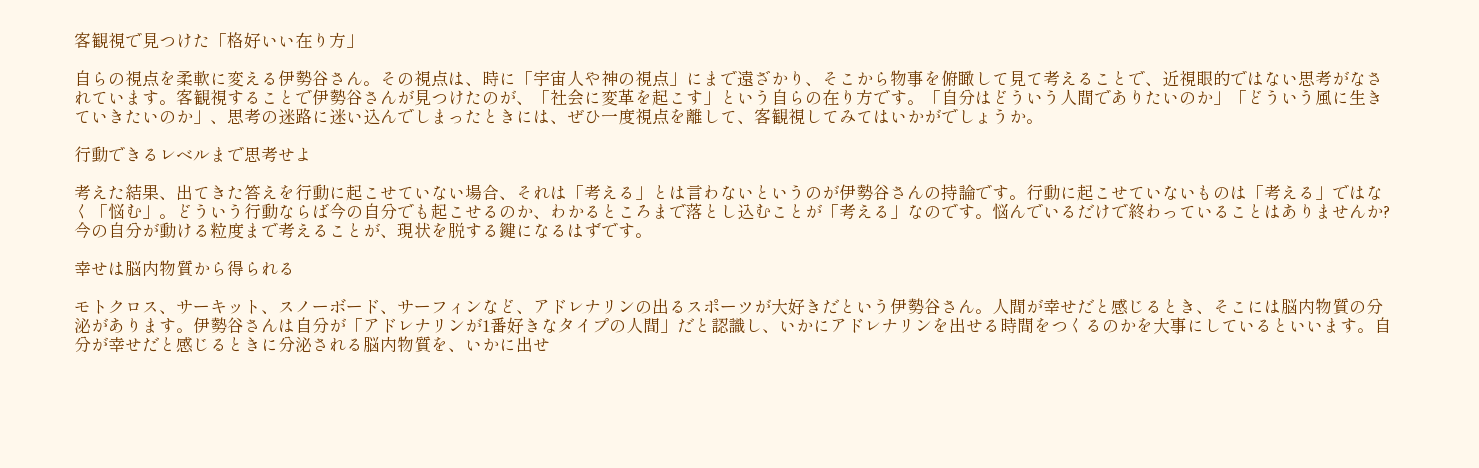客観視で見つけた「格好いい在り方」

自らの視点を柔軟に変える伊勢谷さん。その視点は、時に「宇宙人や神の視点」にまで遠ざかり、そこから物事を俯瞰して見て考えることで、近視眼的ではない思考がなされています。客観視することで伊勢谷さんが見つけたのが、「社会に変革を起こす」という自らの在り方です。「自分はどういう人間でありたいのか」「どういう風に生きていきたいのか」、思考の迷路に迷い込んでしまったときには、ぜひ一度視点を離して、客観視してみてはいかがでしょうか。

行動できるレベルまで思考せよ

考えた結果、出てきた答えを行動に起こせていない場合、それは「考える」とは言わないというのが伊勢谷さんの持論です。行動に起こせていないものは「考える」ではなく「悩む」。どういう行動ならば今の自分でも起こせるのか、わかるところまで落とし込むことが「考える」なのです。悩んでいるだけで終わっていることはありませんか?今の自分が動ける粒度まで考えることが、現状を脱する鍵になるはずです。

幸せは脳内物質から得られる

モトクロス、サーキット、スノーボード、サーフィンなど、アドレナリンの出るスポーツが大好きだという伊勢谷さん。人間が幸せだと感じるとき、そこには脳内物質の分泌があります。伊勢谷さんは自分が「アドレナリンが1番好きなタイプの人間」だと認識し、いかにアドレナリンを出せる時間をつくるのかを大事にしているといいます。自分が幸せだと感じるときに分泌される脳内物質を、いかに出せ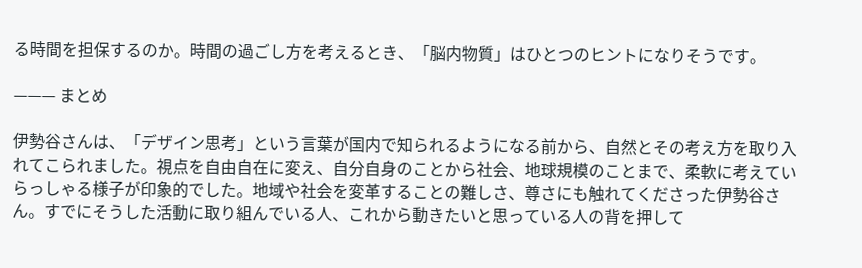る時間を担保するのか。時間の過ごし方を考えるとき、「脳内物質」はひとつのヒントになりそうです。

——— まとめ

伊勢谷さんは、「デザイン思考」という言葉が国内で知られるようになる前から、自然とその考え方を取り入れてこられました。視点を自由自在に変え、自分自身のことから社会、地球規模のことまで、柔軟に考えていらっしゃる様子が印象的でした。地域や社会を変革することの難しさ、尊さにも触れてくださった伊勢谷さん。すでにそうした活動に取り組んでいる人、これから動きたいと思っている人の背を押して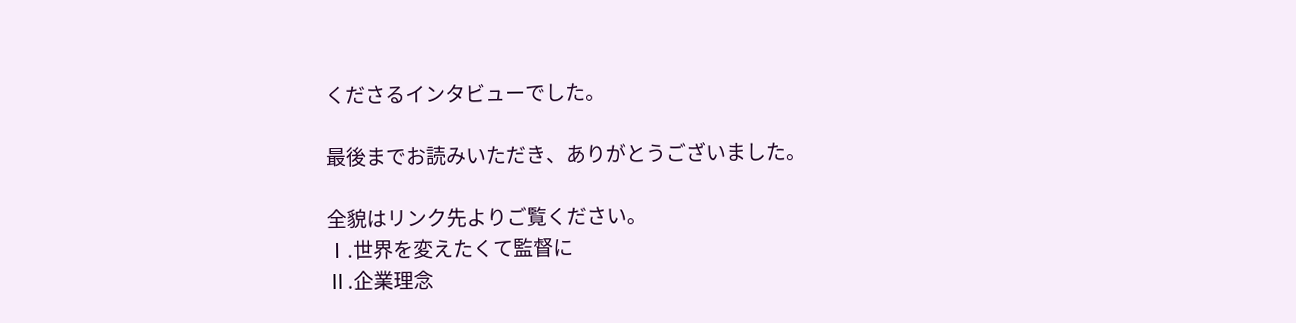くださるインタビューでした。

最後までお読みいただき、ありがとうございました。

全貌はリンク先よりご覧ください。
Ⅰ.世界を変えたくて監督に
Ⅱ.企業理念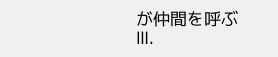が仲間を呼ぶ
Ⅲ.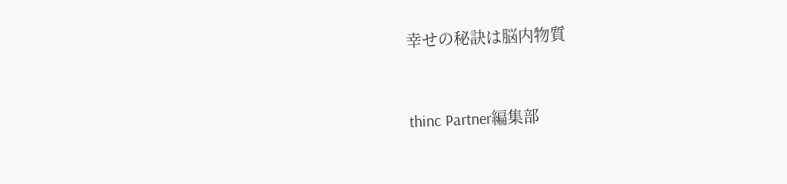幸せの秘訣は脳内物質


thinc Partner編集部